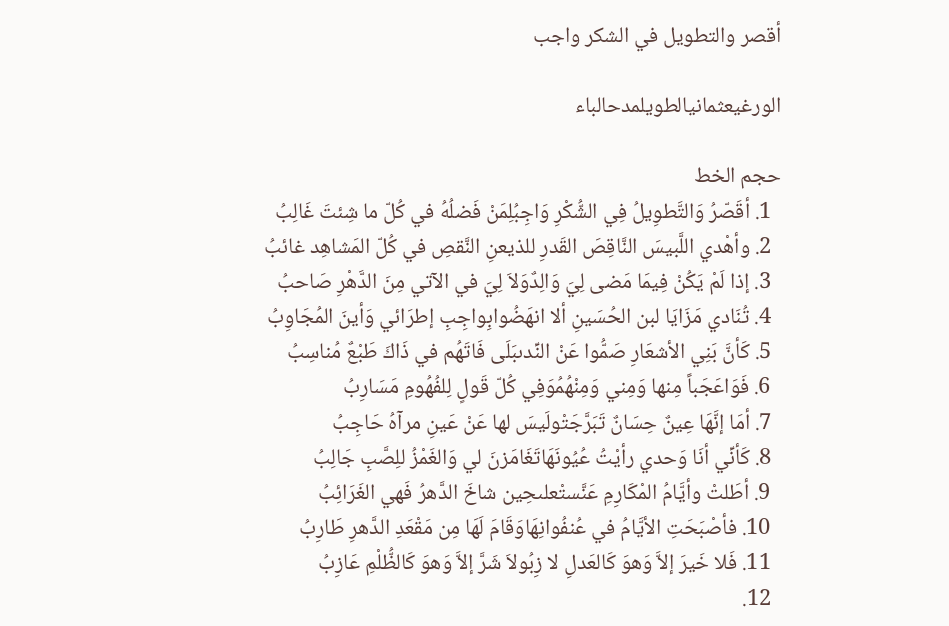أقصر والتطويل في الشكر واجب

الورغيعثمانيالطويلمدحالباء

حجم الخط
  1. أقَصّرُ وَالتَّطوِيلُ فِي الشُّكْرِ وَاجِبُلِمَنْ فَضلُهُ في كُلّ ما شِئتَ غَالِبُ
  2. وأهْدي اللَّبيسَ النَّاقِصَ القَدرِ للذيعنِ النَّقصِ في كُلّ المَشاهِد غائبُ
  3. إذا لَمْ يَكُنْ فِيمَا مَضى لِيَ وَالِدٌوَلاَ لِيَ في الآتي مِنَ الدَّهْرِ صَاحبُ
  4. تُنَادي مَزَايَا لبن الحُسَينِ ألا انهَضُوابِواجِبِ إطرَائي وَأينَ المُجَاوِبُ
  5. كَأنَّ بَنِي الأشعَارِ صَمُّوا عَنْ النِّدىبَلَى فَاتَهُم في ذَاكَ طَبْعٌ مُناسِبُ
  6. فَوَاعَجَباً مِنها وَمِني وَمِنْهُمُوَفِي كُلّ قَولٍ لِلفُهُومِ مَسَارِبُ
  7. أمَا إنَّهَا عِينٌ حِسَانٌ تَبَرَّجَتْولَيسَ لها عَنْ عَينِ مرآهُ حَاجِبُ
  8. كَأنِّي أنَا وَحدي رأيْتُ عُيُونَهَاتَغَامَزنَ لي وَالغَمْزُ للِصَّبِ جَالِبُ
  9. أطَلتْ وأيَّامُ المْكَارِمِ عَنَّستْعلىحِين شاخَ الدَّهرُ فَهي الغَرَائِبُ
  10. فأصْبَحَتِ الأيَّامُ في عُنفُوانِهَاوَقَامَ لَهَا مِن مَقْعَدِ الدَّهرِ طَارِبُ
  11. فَلا خَيرَ إلاَّ وَهوَ كَالعَدلِ لا زِبُولاَ شَرَّ إلاَّ وَهوَ كَالظُّلْمِ عَازِبُ
  12.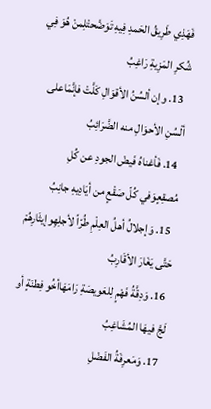فَهَذِي طَرِيقُ الحَمدِ فِيهِ تَوَضَّحتْلِمنْ هُوَ فِي شُكرِ المَزِيةِ رَاغِبُ
  13. وإن ألسُنُ الأقوَالِ كَلَّتْ فإنَّمَاعلى ألْسُنِ الأحوَالِ منه الضَّرَائِبُ
  14. فَأغناهُ فَيضْ الجودِ عن كُلِ مُصقِعٍوَفي كُلّ صَقْعٍ من أيَادِيهِ جانِبُ
  15. وَإجلالُ أهلُ العِلْمِ طُرّاً لأجلِهِوإيثَارِهُمْ حَتَّى يَغَارَ الأقَارِبُ
  16. وَدِقَّةُ فَهْمٍ لِلعَويصَةِ رَامَهَاأخُو فِطنَةٍ أو لَجَّ فيهَا المُشَاغِبُ
  17. وَمَعرِفَةُ الفَضْلِ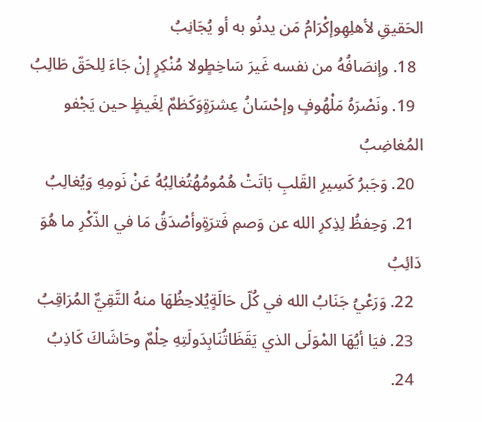الحَقيقِ لأهلِهِوإكْرَامُ مَن يدنُو به أو يُجَانِبُ
  18. وإنصَافُهُ من نفسه غَيرَ سَاخِطٍولا مُنْكِرٍ إنْ جَاءَ لِلحَقّ طَالِبُ
  19. ونَصْرَهُ مَلْهُوفٍ وإحْسَانُ عِشرَةٍوَكَظمٌ لِغَيظٍ حين يَجْفو المُغاضِبُ
  20. وَجَبرُ كَسِيرِ القَلبِ بَاتَتْ هُمُومُهُتُغالِبُهُ عَنْ نَومِهِ وَيُغالِبُ
  21. وَحِفظُ لِذِكرِ الله عن وَصمِ فَترَةٍوأصْدَقُ مَا في الذّكْرِ ما هُوَ دَائِبُ
  22. وَرَعْيُ جَنَابُ الله في كُلّ حَالَةٍيُلاحِظُهَا منهُ التَّقِيٌّ المُرَاقِبُ
  23. فيَا أيُهَا المْوَلَى الذي يَقَظَاتُنَابِدَولَتِهِ حِلْمٌ وحَاشَاكَ كَاذِبُ
  24.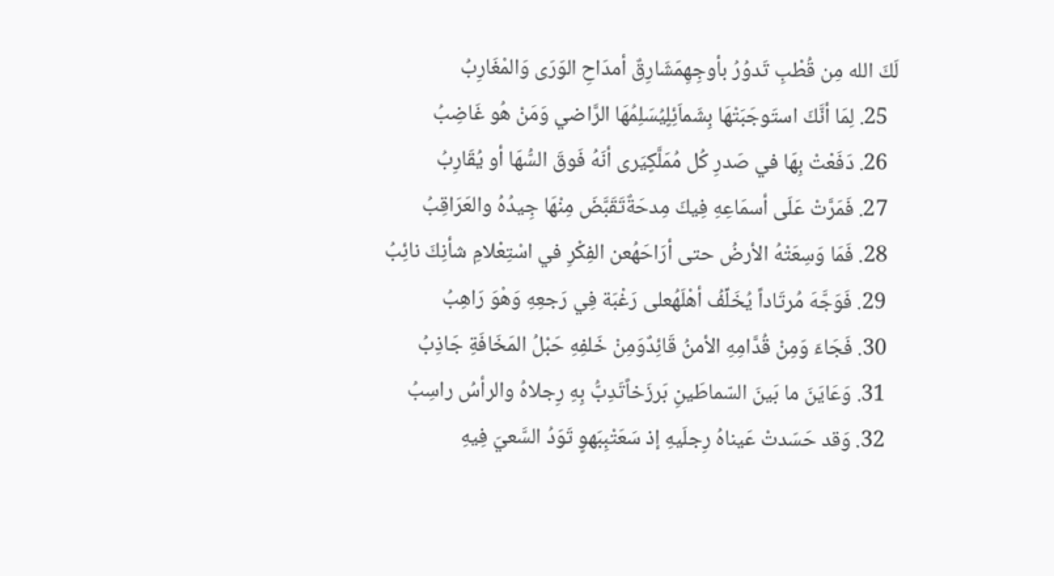لَكَ الله مِن قُطْبِ تَدوُرُ بأوجِهِمَشَارِقٌ أمدَاحِ الوَرَى وَالمْغَارِبُ
  25. لِمَا أنَّكَ استَوجَبَتْهَا بِشَماَئِلٍيُسَلِمُهَا الرَّاضي وَمَنْ هُو غَاضِبُ
  26. دَفَعْتْ بِهَا في صَدرِ كُل مُمَلَّكٍيَرى أنَهُ فَوقَ السُّهَا أو يُقَارِبُ
  27. فَمَرَّتْ عَلَى أسمَاعِهِ فِيكَ مِدحَةٌتَقَبَّضَ مِنْهَا جِيدُهُ والعَرَاقِبُ
  28. فَمَا وَسِعَتْهُ الأرضُ حتى أرَاحَهُعن الفِكْرِ في اسْتِعْلامِ شأنِكَ نائِبُ
  29. فَوَجَّهَ مُرتَاداً يُخَلِّفُ أهْلَهُعلى رَغْبَة فِي رَجعِهِ وَهْوَ رَاهِبُ
  30. فَجَاءَ وَمِنْ قُدَّامِهِ الأمنُ قَائِدٌوَمِنْ خَلفِهِ حَبْلُ المَخَافَةِ جَاذِبُ
  31. وَعَايَنَ ما بَينَ السّماطَينِ بَرزَخاًتَدِبُّ بِهِ رِجلاهُ والرأسُ راسِبُ
  32. وَقد حَسَدتْ عَيناهُ رِجلَيهِ إذ سَعَتْبِبَهوٍ تَوَدُ السَّعيَ فِيهِ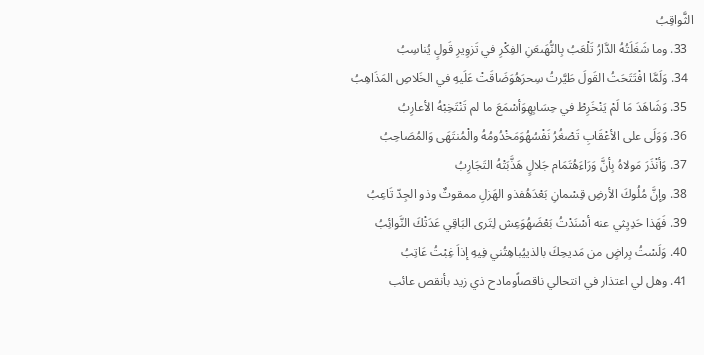الثَّواقِبُ
  33. وما شَغَلَتُهُ الدَّارُ تَلْعَبُ بِالنُّهَىعَنِ الفِكْرِ في تَزوِيرِ قَولٍ يُناسِبُ
  34. وَلَمَّا افْتَتَحَتُ القَولَ طَيَّرتُ سِحرَهُوَضَاقَتْ عَلَيهِ في الخَلاصِ المَذَاهِبُ
  35. وَشَاهَدَ مَا لَمْ يَنْخَرِطْ في حِسَابِهِوَأسْمَعَ ما لم تَنْتَخِبْهُ الأعارِبُ
  36. وَوَلَى على الأعْقَابِ تَصْغُرُ نَفْسُهُوَمَخْدُومُهُ والْمُنتَهَى وَالمُصَاحِبُ
  37. وَأنْذَرَ مَولاهُ بِأنَّ وَرَاءَهُتَمَام جَلالٍ هَذَّبَتْهُ التَجَارِبُ
  38. وإنَّ مُلُوكَ الأرضِ قِسْمانِ بَعْدَهُفذو الهَزلِ ممقوتٌ وذو الجِدّ تَاعِبُ
  39. فَهَذا حَدِيِثي عنه أسْنَدْتُ بَعْضَهُوَعِش لِتَرى البَاقِي عَدَتْكَ النَّوائِبُ
  40. وَلَسْتُ بِراضٍ من مَديحِكَ بالذييُباهِتُني فِيهِ إذاَ غِبْتُ عَاتِبُ
  41. وهل لي اعتذار في انتحالي ناقصاًومادح ذي زيد بأنقص عائب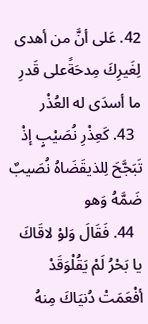42. عَلى أنَّ من أهدى لِغَيرِكَ مِدحَةًعلى قَدرِ ما أسدَى له العُذْر
  43. كَعِذْرِ نُصَيْبٍ إذْ تَبَجَّحَ لِلذيقَضَاهُ نُصَيبٌ ضَمَّهُ وَهو
  44. فَقَالَ وَلوْ لاقَاكَ يا بَحْرُ لَمْ يَقُلْوَقَدْ أفْعَمَتْ دُنيَاكَ مِنهُ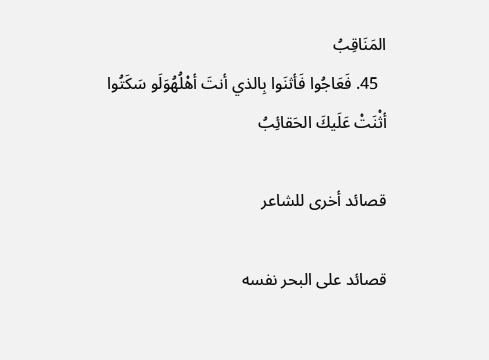المَنَاقِبُ
  45. فَعَاجُوا فَأثنَوا بِالذي أنتَ أهْلُهُوَلَو سَكَتُوا أثْنَتْ عَلَيكَ الحَقائِبُ

قصائد أخرى للشاعر

قصائد على البحر نفسه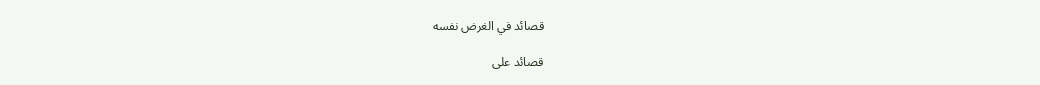قصائد في الغرض نفسه

قصائد على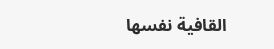القافية نفسها